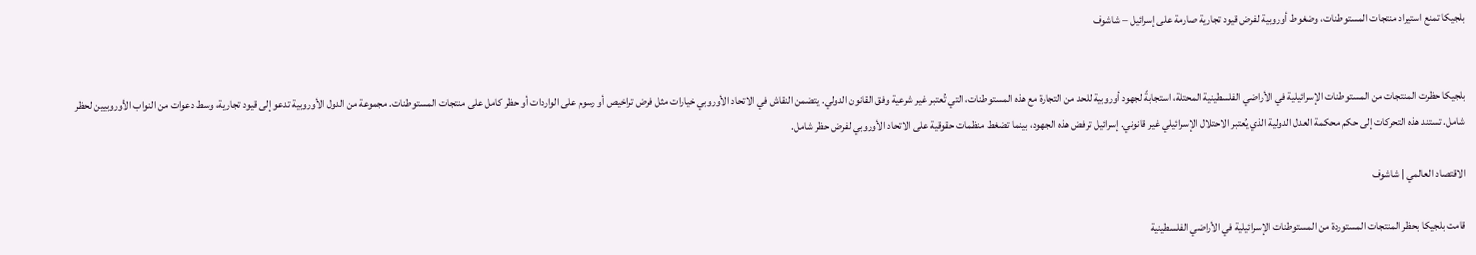بلجيكا تمنع استيراد منتجات المستوطنات، وضغوط أوروبية لفرض قيود تجارية صارمة على إسرائيل – شاشوف


بلجيكا حظرت المنتجات من المستوطنات الإسرائيلية في الأراضي الفلسطينية المحتلة، استجابةً لجهود أوروبية للحد من التجارة مع هذه المستوطنات، التي تُعتبر غير شرعية وفق القانون الدولي. يتضمن النقاش في الاتحاد الأوروبي خيارات مثل فرض تراخيص أو رسوم على الواردات أو حظر كامل على منتجات المستوطنات. مجموعة من الدول الأوروبية تدعو إلى قيود تجارية، وسط دعوات من النواب الأوروبيين لحظر شامل. تستند هذه التحركات إلى حكم محكمة العدل الدولية الذي يُعتبر الاحتلال الإسرائيلي غير قانوني. إسرائيل ترفض هذه الجهود، بينما تضغط منظمات حقوقية على الاتحاد الأوروبي لفرض حظر شامل.

الاقتصاد العالمي | شاشوف

قامت بلجيكا بحظر المنتجات المستوردة من المستوطنات الإسرائيلية في الأراضي الفلسطينية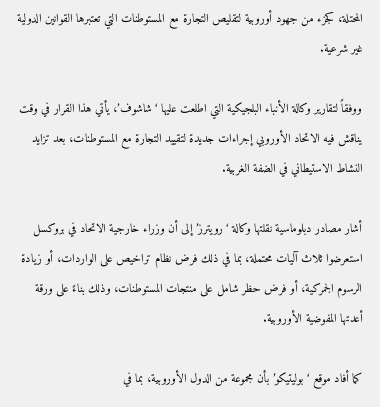المحتلة، كجزء من جهود أوروبية لتقليص التجارة مع المستوطنات التي تعتبرها القوانين الدولية غير شرعية.

ووفقاً لتقارير وكالة الأنباء البلجيكية التي اطلعت عليها ‘شاشوف’، يأتي هذا القرار في وقت يناقش فيه الاتحاد الأوروبي إجراءات جديدة لتقييد التجارة مع المستوطنات، بعد تزايد النشاط الاستيطاني في الضفة الغربية.

أشار مصادر دبلوماسية نقلتها وكالة ‘رويترز’ إلى أن وزراء خارجية الاتحاد في بروكسل استعرضوا ثلاث آليات محتملة، بما في ذلك فرض نظام تراخيص على الواردات، أو زيادة الرسوم الجمركية، أو فرض حظر شامل على منتجات المستوطنات، وذلك بناءً على ورقة أعدتها المفوضية الأوروبية.

كما أفاد موقع ‘بوليتيكو’ بأن مجموعة من الدول الأوروبية، بما في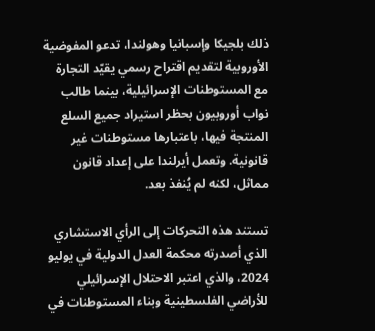ذلك بلجيكا وإسبانيا وهولندا، تدعو المفوضية الأوروبية لتقديم اقتراح رسمي يقيّد التجارة مع المستوطنات الإسرائيلية، بينما طالب نواب أوروبيون بحظر استيراد جميع السلع المنتجة فيها، باعتبارها مستوطنات غير قانونية. وتعمل أيرلندا على إعداد قانون مماثل، لكنه لم يُنفذ بعد.

تستند هذه التحركات إلى الرأي الاستشاري الذي أصدرته محكمة العدل الدولية في يوليو 2024، والذي اعتبر الاحتلال الإسرائيلي للأراضي الفلسطينية وبناء المستوطنات في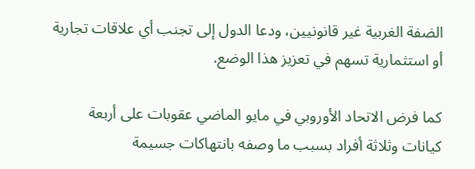الضفة الغربية غير قانونيين، ودعا الدول إلى تجنب أي علاقات تجارية أو استثمارية تسهم في تعزيز هذا الوضع.

كما فرض الاتحاد الأوروبي في مايو الماضي عقوبات على أربعة كيانات وثلاثة أفراد بسبب ما وصفه بانتهاكات جسيمة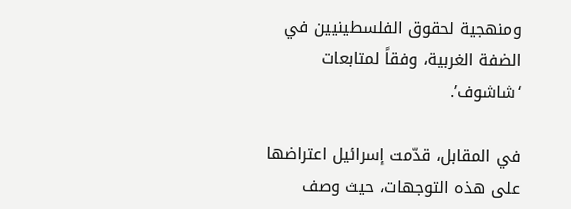ومنهجية لحقوق الفلسطينيين في الضفة الغربية، وفقاً لمتابعات ‘شاشوف’.

في المقابل، قدّمت إسرائيل اعتراضها على هذه التوجهات، حيث وصف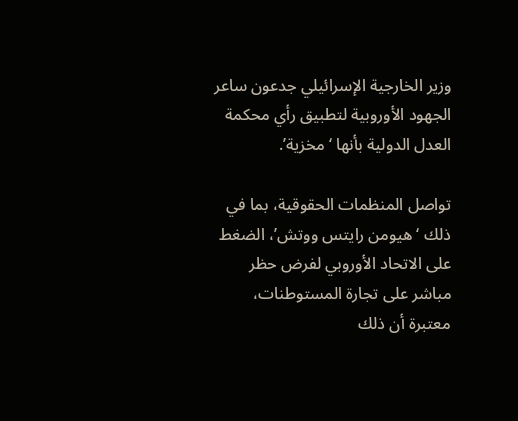وزير الخارجية الإسرائيلي جدعون ساعر الجهود الأوروبية لتطبيق رأي محكمة العدل الدولية بأنها ‘مخزية’.

تواصل المنظمات الحقوقية، بما في ذلك ‘هيومن رايتس ووتش’، الضغط على الاتحاد الأوروبي لفرض حظر مباشر على تجارة المستوطنات، معتبرة أن ذلك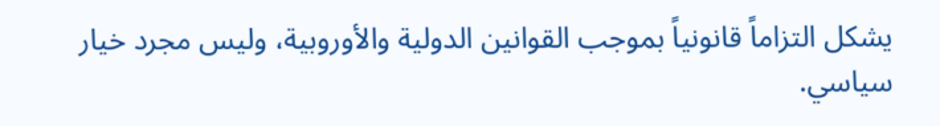يشكل التزاماً قانونياً بموجب القوانين الدولية والأوروبية، وليس مجرد خيار سياسي.